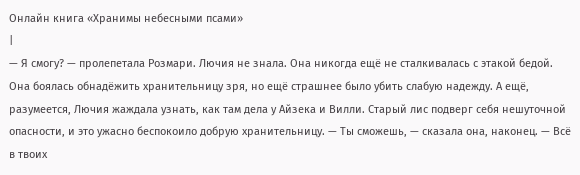Онлайн книга «Хранимы небесными псами»
|
— Я смогу? — пролепетала Розмари. Лючия не знала. Она никогда ещё не сталкивалась с этакой бедой. Она боялась обнадёжить хранительницу зря, но ещё страшнее было убить слабую надежду. А ещё, разумеется, Лючия жаждала узнать, как там дела у Айзека и Вилли. Старый лис подверг себя нешуточной опасности, и это ужасно беспокоило добрую хранительницу. — Ты сможешь, — сказала она, наконец. — Всё в твоих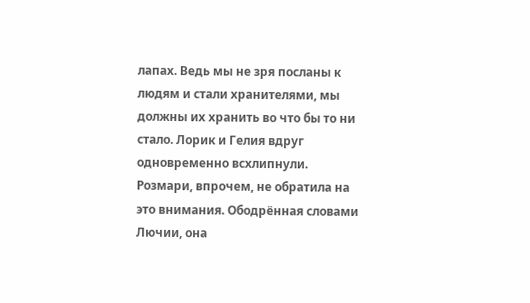лапах. Ведь мы не зря посланы к людям и стали хранителями, мы должны их хранить во что бы то ни стало. Лорик и Гелия вдруг одновременно всхлипнули. Розмари, впрочем, не обратила на это внимания. Ободрённая словами Лючии, она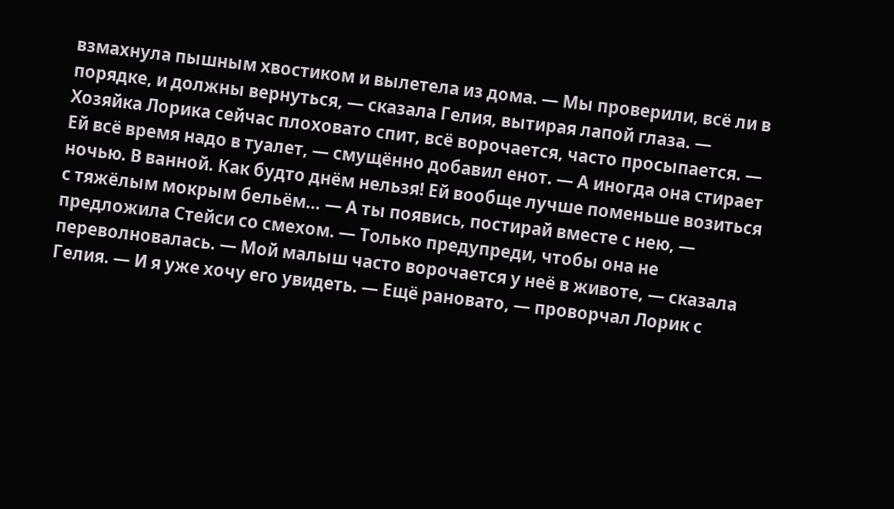взмахнула пышным хвостиком и вылетела из дома. — Мы проверили, всё ли в порядке, и должны вернуться, — сказала Гелия, вытирая лапой глаза. — Хозяйка Лорика сейчас плоховато спит, всё ворочается, часто просыпается. — Ей всё время надо в туалет, — смущённо добавил енот. — А иногда она стирает ночью. В ванной. Как будто днём нельзя! Ей вообще лучше поменьше возиться с тяжёлым мокрым бельём… — А ты появись, постирай вместе с нею, — предложила Стейси со смехом. — Только предупреди, чтобы она не переволновалась. — Мой малыш часто ворочается у неё в животе, — сказала Гелия. — И я уже хочу его увидеть. — Ещё рановато, — проворчал Лорик с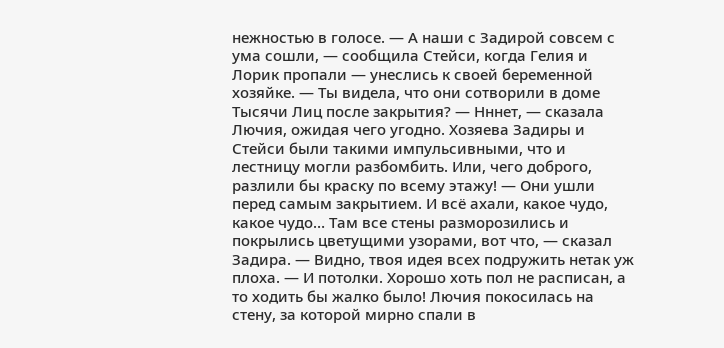нежностью в голосе. — А наши с Задирой совсем с ума сошли, — сообщила Стейси, когда Гелия и Лорик пропали — унеслись к своей беременной хозяйке. — Ты видела, что они сотворили в доме Тысячи Лиц после закрытия? — Нннет, — сказала Лючия, ожидая чего угодно. Хозяева Задиры и Стейси были такими импульсивными, что и лестницу могли разбомбить. Или, чего доброго, разлили бы краску по всему этажу! — Они ушли перед самым закрытием. И всё ахали, какое чудо, какое чудо… Там все стены разморозились и покрылись цветущими узорами, вот что, — сказал Задира. — Видно, твоя идея всех подружить нетак уж плоха. — И потолки. Хорошо хоть пол не расписан, а то ходить бы жалко было! Лючия покосилась на стену, за которой мирно спали в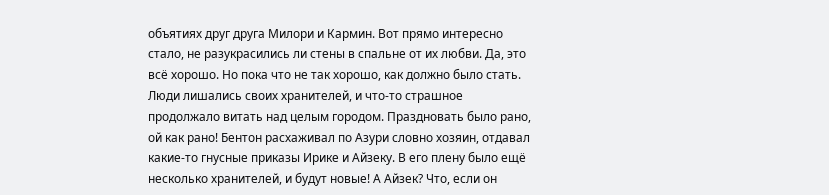объятиях друг друга Милори и Кармин. Вот прямо интересно стало, не разукрасились ли стены в спальне от их любви. Да, это всё хорошо. Но пока что не так хорошо, как должно было стать. Люди лишались своих хранителей, и что-то страшное продолжало витать над целым городом. Праздновать было рано, ой как рано! Бентон расхаживал по Азури словно хозяин, отдавал какие-то гнусные приказы Ирике и Айзеку. В его плену было ещё несколько хранителей, и будут новые! А Айзек? Что, если он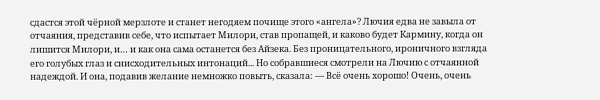сдастся этой чёрной мерзлоте и станет негодяем почище этого «ангела»? Лючия едва не завыла от отчаяния, представив себе, что испытает Милори, став пропащей, и каково будет Кармину, когда он лишится Милори, и… и как она сама останется без Айзека. Без проницательного, ироничного взгляда его голубых глаз и снисходительных интонаций... Но собравшиеся смотрели на Лючию с отчаянной надеждой. И она, подавив желание немножко повыть, сказала: — Всё очень хорошо! Очень, очень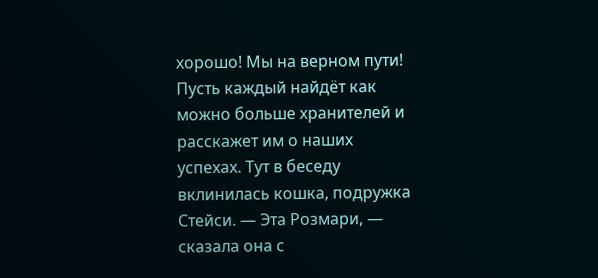хорошо! Мы на верном пути! Пусть каждый найдёт как можно больше хранителей и расскажет им о наших успехах. Тут в беседу вклинилась кошка, подружка Стейси. — Эта Розмари, — сказала она с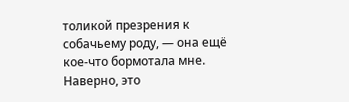толикой презрения к собачьему роду, — она ещё кое-что бормотала мне. Наверно, это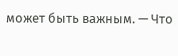может быть важным. — Что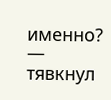именно? — тявкнул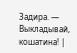Задира. — Выкладывай, кошатина! |